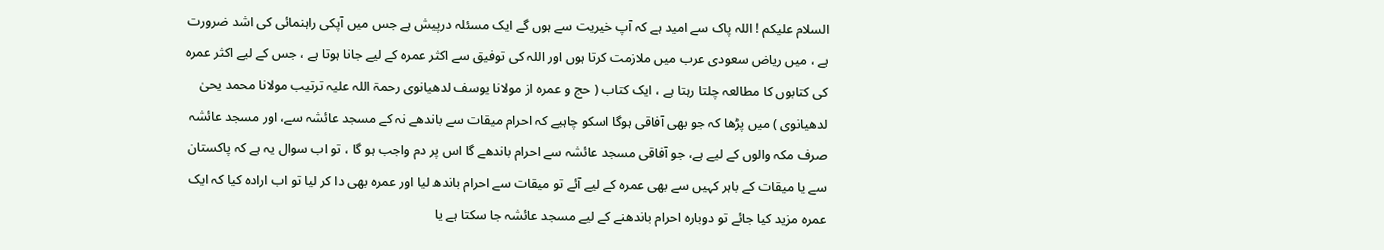السلام علیکم ! اللہ پاک سے امید ہے کہ آپ خیریت سے ہوں گے ایک مسئلہ درپیش ہے جس میں آپکی راہنمائی کی اشد ضرورت ہے ، میں ریاض سعودی عرب میں ملازمت کرتا ہوں اور اللہ کی توفیق سے اکثر عمرہ کے لیے جانا ہوتا ہے ، جس کے لیے اکثر عمرہ کی کتابوں کا مطالعہ چلتا رہتا ہے ، ایک کتاب ( حج و عمره از مولانا یوسف لدھیانوی رحمۃ اللہ علیہ ترتيب مولانا محمد یحیٰ لدھیانوی ) میں پڑھا کہ جو بھی آفاقی ہوگا اسکو چاہیے کہ احرام میقات سے باندھے نہ کے مسجد عائشہ سے، اور مسجد عائشہ صرف مکہ والوں کے لیے ہے، جو آفاقی مسجد عائشہ سے احرام باندھے گا اس پر دم واجب ہو گا ، تو اب سوال یہ ہے کہ پاکستان سے یا میقات کے باہر کہیں سے بھی عمرہ کے لیے آئے تو میقات سے احرام باندھ لیا اور عمرہ بھی دا کر لیا تو اب ارادہ کیا کہ ایک عمرہ مزید کیا جائے تو دوبارہ احرام باندھنے کے لیے مسجد عائشہ جا سکتا ہے یا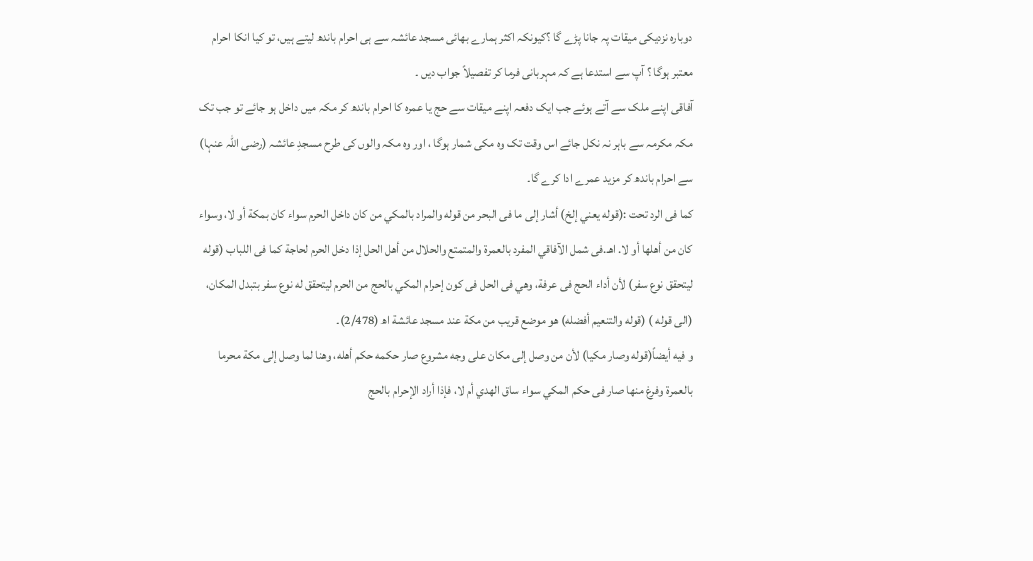دوبارہ نزدیکی میقات پہ جانا پڑے گا ؟کیونکہ اکثر ہمارے بھائی مسجد عائشہ سے ہی احرام باندھ لیتے ہیں، تو کیا انکا احرام معتبر ہوگا ؟ آپ سے استدعا ہے کہ مہربانی فرما کر تفصیلاً جواب دیں ۔
آفاقی اپنے ملک سے آتے ہوئے جب ایک دفعہ اپنے میقات سے حج یا عمرہ کا احرام باندھ کر مکہ میں داخل ہو جائے تو جب تک مکہ مکرمہ سے باہر نہ نکل جائے اس وقت تک وہ مکی شمار ہوگا ، اور وہ مکہ والوں کی طرح مسجدِ عائشہ (رضی اللہ عنہا) سے احرام باندھ کر مزید عمرے ادا کرے گا۔
کما فی الرد تحت :(قوله يعني إلخ) أشار إلى ما فی البحر من قوله والمراد بالمكي من كان داخل الحرم سواء كان بمكة أو لا، وسواء كان من أهلها أو لا. اهـ.فی شمل الآفاقي المفرد بالعمرة والمتمتع والحلال من أهل الحل إذا دخل الحرم لحاجة كما فی اللباب (قوله ليتحقق نوع سفر) لأن أداء الحج فی عرفة، وهي فی الحل فی كون إحرام المكي بالحج من الحرم ليتحقق له نوع سفر بتبدل المكان، (الی قوله ) (قوله والتنعيم أفضله) هو موضع قريب من مكة عند مسجد عائشة اھ (2/478)۔
و فیه أیضاً(قوله وصار مكيا) لأن من وصل إلى مكان على وجه مشروع صار حكمه حكم أهله، وهنا لما وصل إلى مكة محرما بالعمرة وفرغ منها صار فی حكم المكي سواء ساق الهدي أم لا، فإذا أراد الإحرام بالحج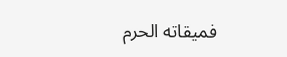فميقاته الحرم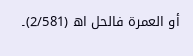أو العمرة فالحل اھ (2/581)۔